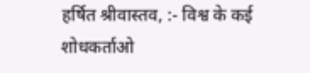हर्षित श्रीवास्तव, :- विश्व के कई शोधकर्ताओ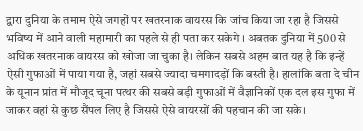द्वारा दुनिया के तमाम ऐसे जगहों पर खतरनाक वायरस कि जांच किया जा रहा है जिससे भविष्य में आने वाली महामारी का पहले से ही पता कर सकेगे । अबतक दुनिया में 500 से अधिक खतरनाक वायरस को खोजा जा चुका है। लेकिन सबसे अहम बात यह है कि इन्हें ऐसी गुफाओं में पाया गया है, जहां सबसे ज्यादा चमगादड़ों कि बस्ती है। हालांकि बता दे चीन के यूनान प्रांत में मौजूद चूना पत्थर की सबसे बड़ी गुफाओं में वैज्ञानिकों एक दल इस गुफा में जाकर वहां से कुछ सैंपल लिए है जिससे ऐसे वायरसों की पहचान की जा सके।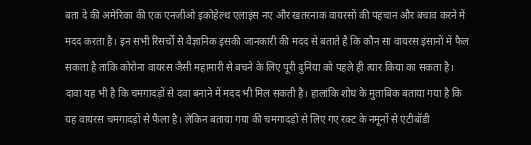बता दे की अमेरिका की एक एनजीओ इकोहेल्थ एलाइंस नए और खतरनाक वायरसों की पहचान और बचाव करने में मदद करता है। इन सभी रिसर्चों से वैज्ञानिक इसकी जानकारी की मदद से बताते है कि कौन सा वायरस इंसानों में फैल सकता है ताकि कोरोना वायरस जैसी महामारी से बचने के लिए पूरी दुनिया को पहले ही त्यार किया का सकता है। दावा यह भी है कि चमगादड़ों से दवा बनाने में मदद भी मिल सकती है। हालांकि शोध के मुताबिक बताया गया है कि यह वायरस चमगादड़ों से फैला है। लेकिन बताया गया की चमगादड़ों से लिए गए रक्ट के नमूनों से एंटीबॉडी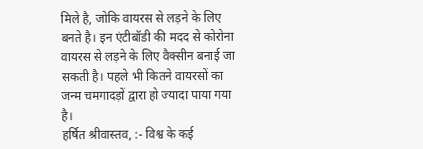मिले है, जोकि वायरस से लड़ने के लिए बनते है। इन एंटीबॉडी की मदद से कोरोना वायरस से लड़ने के लिए वैक्सीन बनाई जा सकती है। पहले भी कितने वायरसों का जन्म चमगादड़ों द्वारा हो ज्यादा पाया गया है।
हर्षित श्रीवास्तव, :- विश्व के कई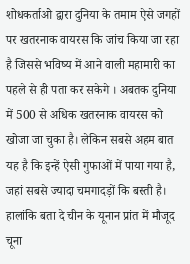शोधकर्ताओ द्वारा दुनिया के तमाम ऐसे जगहों पर खतरनाक वायरस कि जांच किया जा रहा है जिससे भविष्य में आने वाली महामारी का पहले से ही पता कर सकेगे । अबतक दुनिया में 500 से अधिक खतरनाक वायरस को खोजा जा चुका है। लेकिन सबसे अहम बात यह है कि इन्हें ऐसी गुफाओं में पाया गया है, जहां सबसे ज्यादा चमगादड़ों कि बस्ती है। हालांकि बता दे चीन के यूनान प्रांत में मौजूद चूना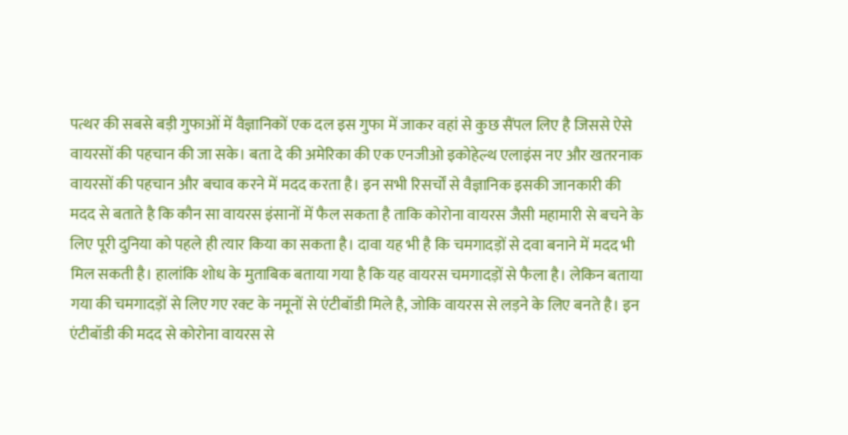पत्थर की सबसे बड़ी गुफाओं में वैज्ञानिकों एक दल इस गुफा में जाकर वहां से कुछ सैंपल लिए है जिससे ऐसे वायरसों की पहचान की जा सके। बता दे की अमेरिका की एक एनजीओ इकोहेल्थ एलाइंस नए और खतरनाक वायरसों की पहचान और बचाव करने में मदद करता है। इन सभी रिसर्चों से वैज्ञानिक इसकी जानकारी की मदद से बताते है कि कौन सा वायरस इंसानों में फैल सकता है ताकि कोरोना वायरस जैसी महामारी से बचने के लिए पूरी दुनिया को पहले ही त्यार किया का सकता है। दावा यह भी है कि चमगादड़ों से दवा बनाने में मदद भी मिल सकती है। हालांकि शोध के मुताबिक बताया गया है कि यह वायरस चमगादड़ों से फैला है। लेकिन बताया गया की चमगादड़ों से लिए गए रक्ट के नमूनों से एंटीबॉडी मिले है, जोकि वायरस से लड़ने के लिए बनते है। इन एंटीबॉडी की मदद से कोरोना वायरस से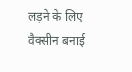लड़ने के लिए वैक्सीन बनाई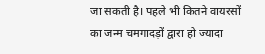जा सकती है। पहले भी कितने वायरसों का जन्म चमगादड़ों द्वारा हो ज्यादा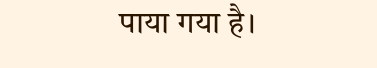पाया गया है।